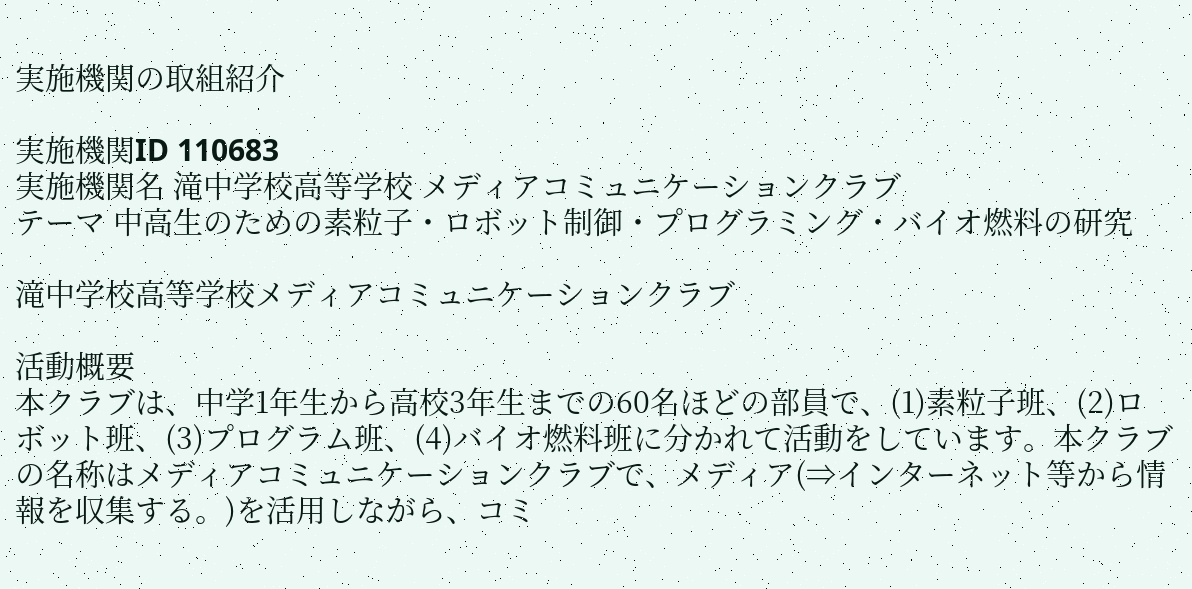実施機関の取組紹介

実施機関ID 110683
実施機関名 滝中学校高等学校 メディアコミュニケーションクラブ
テーマ 中高生のための素粒子・ロボット制御・プログラミング・バイオ燃料の研究

滝中学校高等学校メディアコミュニケーションクラブ

活動概要
本クラブは、中学1年生から高校3年生までの60名ほどの部員で、(1)素粒子班、(2)ロボット班、(3)プログラム班、(4)バイオ燃料班に分かれて活動をしています。本クラブの名称はメディアコミュニケーションクラブで、メディア(⇒インターネット等から情報を収集する。)を活用しながら、コミ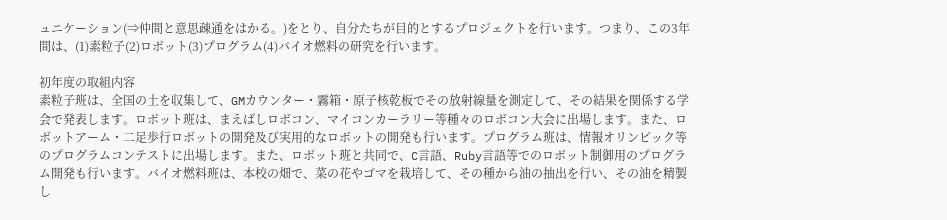ュニケーション(⇒仲間と意思疎通をはかる。)をとり、自分たちが目的とするプロジェクトを行います。つまり、この3年間は、(1)素粒子(2)ロボット(3)プログラム(4)バイオ燃料の研究を行います。

初年度の取組内容
素粒子班は、全国の土を収集して、GMカウンター・霧箱・原子核乾板でその放射線量を測定して、その結果を関係する学会で発表します。ロボット班は、まえばしロボコン、マイコンカーラリー等種々のロボコン大会に出場します。また、ロボットアーム・二足歩行ロボットの開発及び実用的なロボットの開発も行います。プログラム班は、情報オリンピック等のプログラムコンテストに出場します。また、ロボット班と共同で、C言語、Ruby言語等でのロボット制御用のプログラム開発も行います。バイオ燃料班は、本校の畑で、菜の花やゴマを栽培して、その種から油の抽出を行い、その油を精製し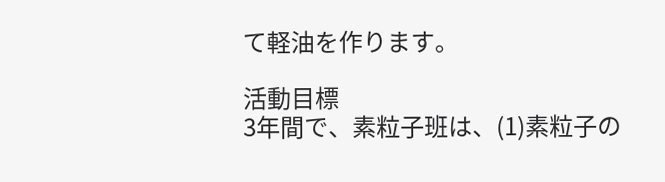て軽油を作ります。

活動目標
3年間で、素粒子班は、(1)素粒子の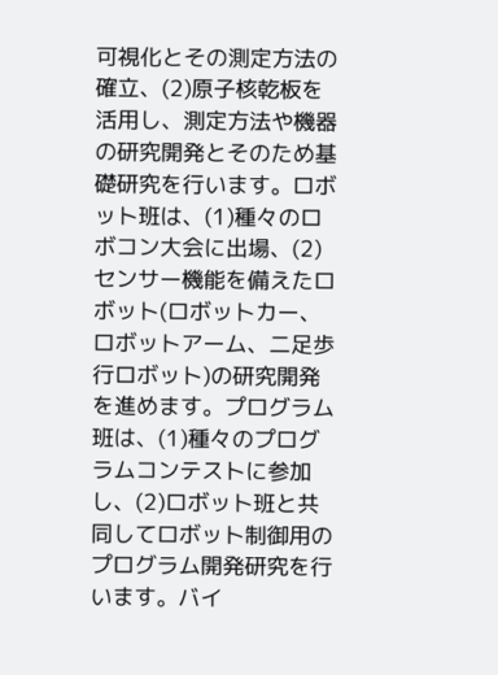可視化とその測定方法の確立、(2)原子核乾板を活用し、測定方法や機器の研究開発とそのため基礎研究を行います。ロボット班は、(1)種々のロボコン大会に出場、(2)センサー機能を備えたロボット(ロボットカー、ロボットアーム、二足歩行ロボット)の研究開発を進めます。プログラム班は、(1)種々のプログラムコンテストに参加し、(2)ロボット班と共同してロボット制御用のプログラム開発研究を行います。バイ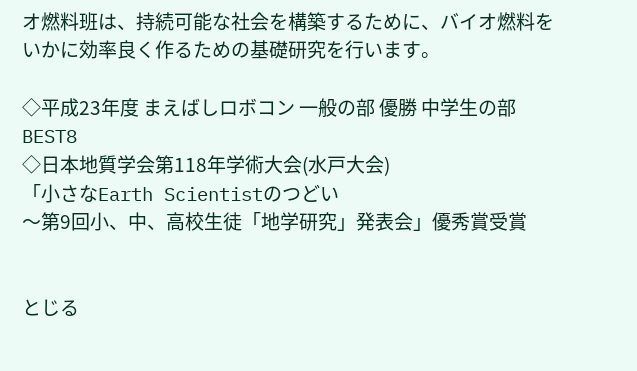オ燃料班は、持続可能な社会を構築するために、バイオ燃料をいかに効率良く作るための基礎研究を行います。

◇平成23年度 まえばしロボコン 一般の部 優勝 中学生の部 BEST8
◇日本地質学会第118年学術大会(水戸大会)
「小さなEarth Scientistのつどい
〜第9回小、中、高校生徒「地学研究」発表会」優秀賞受賞


とじる